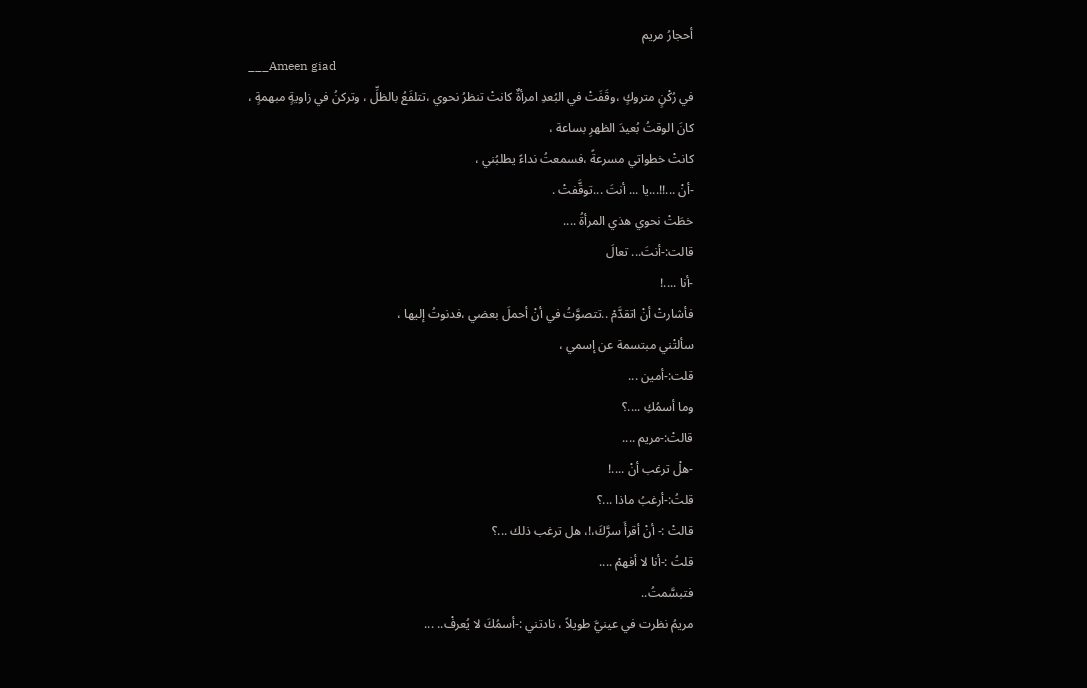أحجارُ مريم
___Ameen giad
في رُكْنٍ متروكٍ ،وقَفَتْ في البُعدِ امرأةٌ كانتْ تنظرُ نحوي ،تتلفَعُ بالظلِّ ، وتركنُ في زاويةٍ مبهمةٍ ،
كانَ الوقتُ بُعيدَ الظهرِ بساعة ،
كانتْ خطواتي مسرعةً ،فسمعتُ نداءً يطلبُني ،
-أنْ ...!!...يا ... أنتَ ...توقَّفتْ .
خطَتْ نحوي هذي المرأةُ ....
قالت:-أنتَ... تعالَ
-أنا ....!
فأشارتْ أنْ اتقدَّمْ ..تتصوَّتُ في أنْ أحملَ بعضي ،فدنوتُ إليها ،
سألتْني مبتسمة عن إسمي ،
قلت:-أمين ...
وما أسمُكِ ....؟
قالتْ:-مريم ....
-هلْ ترغب أنْ ....!
قلتُ:-أرغبُ ماذا ...؟
قالتْ :- أنْ أقرأَ سرَّكَ،!، هل ترغب ذلك ...؟
قلتُ :-أنا لا أفهمْ ....
فتبسَّمتُ..
مريمُ نظرت في عينيَّ طويلاً ، نادتني :-أسمُكَ لا يُعرفْ.. ...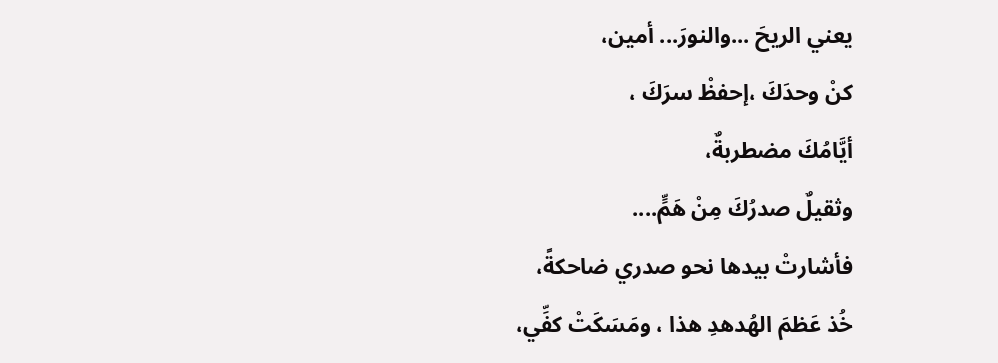يعني الريحَ ...والنورَ... أمين،
كنْ وحدَكَ ،إحفظْ سرَكَ ،
أيَّامُكَ مضطربةٌ،
وثقيلٌ صدرُكَ مِنْ هَمٍّ....
فأشارتْ بيدها نحو صدري ضاحكةً،
خُذ عَظمَ الهُدهدِ هذا ، ومَسَكَتْ كفِّي،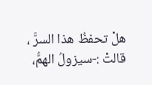هلْ تحفظُ هذا السرَّ ،
قالتْ :-سيزولُ الهمُّ،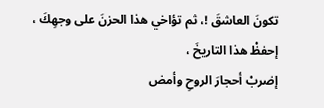تكونَ العاشقَ !، ثم تؤاخي هذا الحزنَ على وجهِكَ ، إحفظْ هذا التاريخَ ،
إضربْ أحجارَ الروحِ وأمض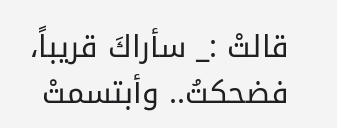قالتْ :_ سأراكَ قريباً،
فضحكتُ.. وأبتسمتْ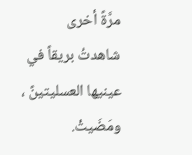مرَّةً أخرى
شاهدتُ بريقاً في عينيها العسليتينً ،
ومَضَيتْ.